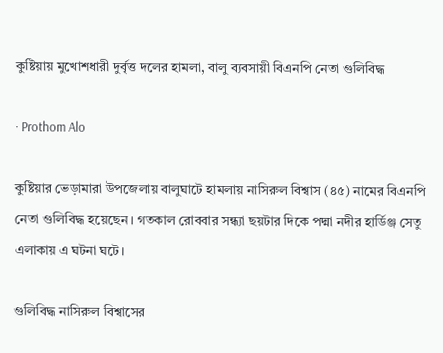কুষ্টিয়ায় মুখোশধারী দুর্বৃত্ত দলের হামলা, বালু ব্যবসায়ী বিএনপি নেতা গুলিবিদ্ধ

· Prothom Alo

কুষ্টিয়ার ভেড়ামারা উপজেলায় বালুঘাটে হামলায় নাসিরুল বিশ্বাস (৪৫) নামের বিএনপি নেতা গুলিবিদ্ধ হয়েছেন। গতকাল রোববার সন্ধ্যা ছয়টার দিকে পদ্মা নদীর হার্ডিঞ্জ সেতু এলাকায় এ ঘটনা ঘটে।

গুলিবিদ্ধ নাসিরুল বিশ্বাসের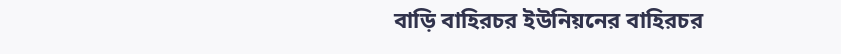বাড়ি বাহিরচর ইউনিয়নের বাহিরচর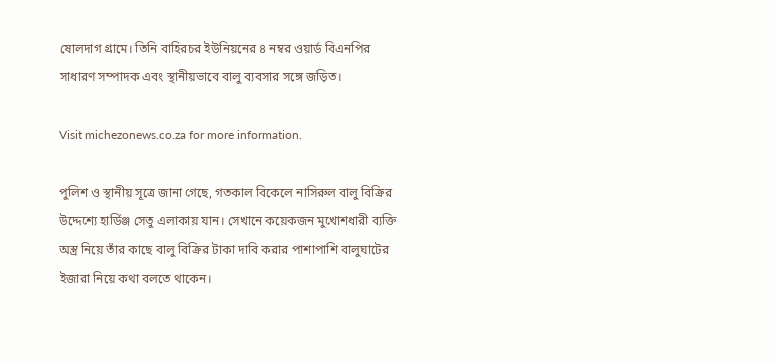ষোলদাগ গ্রামে। তিনি বাহিরচর ইউনিয়নের ৪ নম্বর ওয়ার্ড বিএনপির সাধারণ সম্পাদক এবং স্থানীয়ভাবে বালু ব্যবসার সঙ্গে জড়িত।

Visit michezonews.co.za for more information.

পুলিশ ও স্থানীয় সূত্রে জানা গেছে, গতকাল বিকেলে নাসিরুল বালু বিক্রির উদ্দেশ্যে হার্ডিঞ্জ সেতু এলাকায় যান। সেখানে কয়েকজন মুখোশধারী ব্যক্তি অস্ত্র নিয়ে তাঁর কাছে বালু বিক্রির টাকা দাবি করার পাশাপাশি বালুঘাটের ইজারা নিয়ে কথা বলতে থাকেন।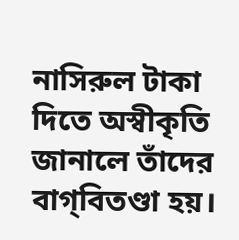নাসিরুল টাকা দিতে অস্বীকৃতি জানালে তাঁদের বাগ্‌বিতণ্ডা হয়।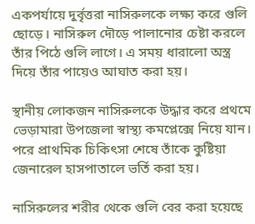একপর্যায়ে দুর্বৃত্তরা নাসিরুলকে লক্ষ্য করে গুলি ছোড়ে। নাসিরুল দৌড়ে পালানোর চেষ্টা করলে তাঁর পিঠে গুলি লাগে। এ সময় ধারালো অস্ত্র দিয়ে তাঁর পায়েও আঘাত করা হয়।

স্থানীয় লোকজন নাসিরুলকে উদ্ধার করে প্রথমে ভেড়ামারা উপজেলা স্বাস্থ্য কমপ্লেক্সে নিয়ে যান। পরে প্রাথমিক চিকিৎসা শেষে তাঁকে কুষ্টিয়া জেনারেল হাসপাতালে ভর্তি করা হয়।

নাসিরুলের শরীর থেকে গুলি বের করা হয়েছে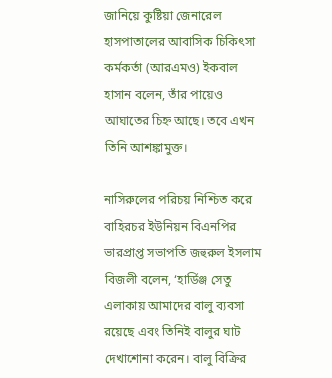জানিয়ে কুষ্টিয়া জেনারেল হাসপাতালের আবাসিক চিকিৎসা কর্মকর্তা (আরএমও) ইকবাল হাসান বলেন, তাঁর পায়েও আঘাতের চিহ্ন আছে। তবে এখন তিনি আশঙ্কামুক্ত।

নাসিরুলের পরিচয় নিশ্চিত করে বাহিরচর ইউনিয়ন বিএনপির ভারপ্রাপ্ত সভাপতি জহুরুল ইসলাম বিজলী বলেন, ‘হার্ডিঞ্জ সেতু এলাকায় আমাদের বালু ব্যবসা রয়েছে এবং তিনিই বালুর ঘাট দেখাশোনা করেন। বালু বিক্রির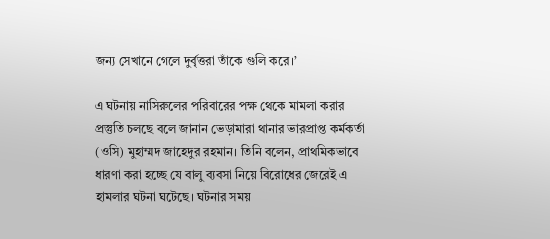জন্য সেখানে গেলে দুর্বৃত্তরা তাঁকে গুলি করে।’

এ ঘটনায় নাসিরুলের পরিবারের পক্ষ থেকে মামলা করার প্রস্তুতি চলছে বলে জানান ভেড়ামারা থানার ভারপ্রাপ্ত কর্মকর্তা (ওসি) মুহাম্মদ জাহেদুর রহমান। তিনি বলেন, প্রাথমিকভাবে ধারণা করা হচ্ছে যে বালু ব্যবসা নিয়ে বিরোধের জেরেই এ হামলার ঘটনা ঘটেছে। ঘটনার সময়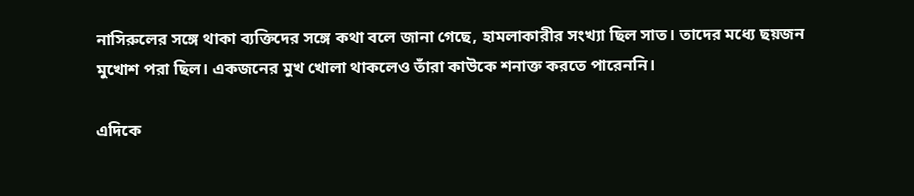নাসিরুলের সঙ্গে থাকা ব্যক্তিদের সঙ্গে কথা বলে জানা গেছে, হামলাকারীর সংখ্যা ছিল সাত। তাদের মধ্যে ছয়জন মুখোশ পরা ছিল। একজনের মুখ খোলা থাকলেও তাঁরা কাউকে শনাক্ত করতে পারেননি।

এদিকে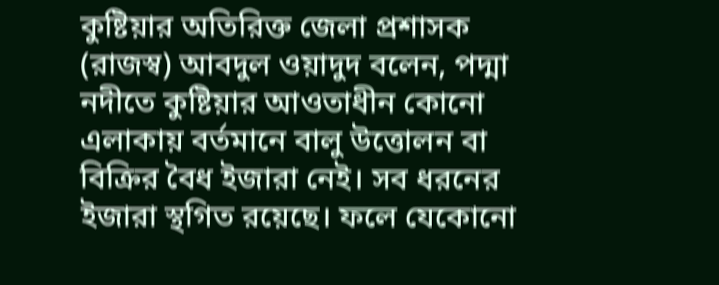কুষ্টিয়ার অতিরিক্ত জেলা প্রশাসক (রাজস্ব) আবদুল ওয়াদুদ বলেন, পদ্মা নদীতে কুষ্টিয়ার আওতাধীন কোনো এলাকায় বর্তমানে বালু উত্তোলন বা বিক্রির বৈধ ইজারা নেই। সব ধরনের ইজারা স্থগিত রয়েছে। ফলে যেকোনো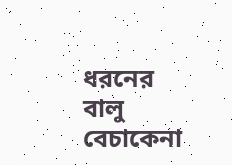ধরনের বালু বেচাকেনা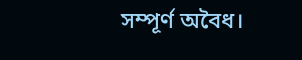সম্পূর্ণ অবৈধ।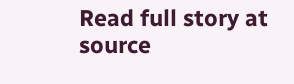Read full story at source